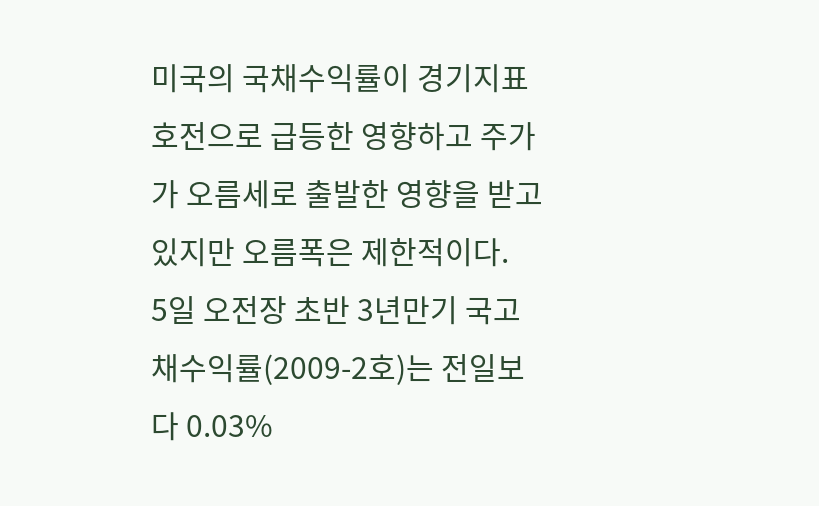미국의 국채수익률이 경기지표 호전으로 급등한 영향하고 주가가 오름세로 출발한 영향을 받고 있지만 오름폭은 제한적이다.
5일 오전장 초반 3년만기 국고채수익률(2009-2호)는 전일보다 0.03%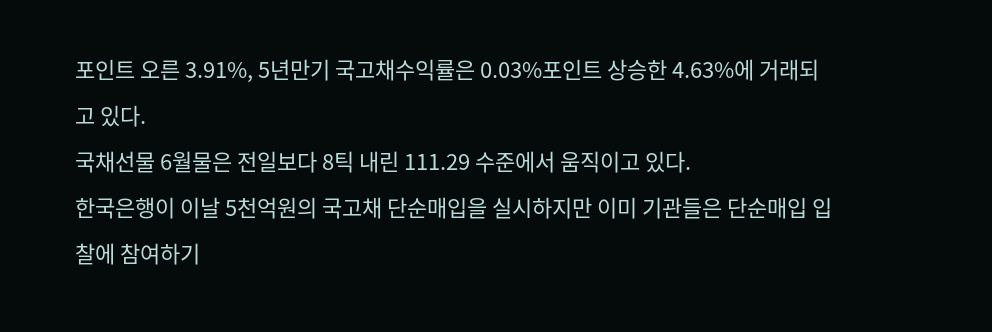포인트 오른 3.91%, 5년만기 국고채수익률은 0.03%포인트 상승한 4.63%에 거래되고 있다.
국채선물 6월물은 전일보다 8틱 내린 111.29 수준에서 움직이고 있다.
한국은행이 이날 5천억원의 국고채 단순매입을 실시하지만 이미 기관들은 단순매입 입찰에 참여하기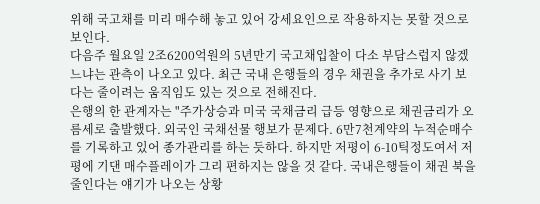위해 국고채를 미리 매수해 놓고 있어 강세요인으로 작용하지는 못할 것으로 보인다.
다음주 월요일 2조6200억원의 5년만기 국고채입찰이 다소 부담스럽지 않겠느냐는 관측이 나오고 있다. 최근 국내 은행들의 경우 채권을 추가로 사기 보다는 줄이려는 움직임도 있는 것으로 전해진다.
은행의 한 관계자는 "주가상승과 미국 국채금리 급등 영향으로 채권금리가 오름세로 출발했다. 외국인 국채선물 행보가 문제다. 6만7천계약의 누적순매수를 기록하고 있어 종가관리를 하는 듯하다. 하지만 저평이 6-10틱정도여서 저평에 기댄 매수플레이가 그리 편하지는 않을 것 같다. 국내은행들이 채권 북을 줄인다는 얘기가 나오는 상황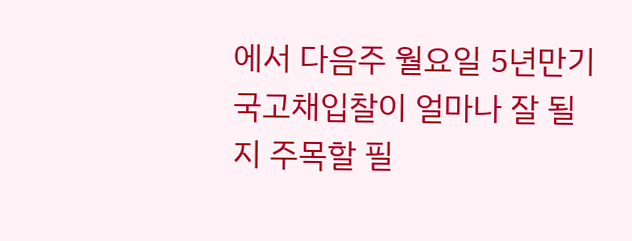에서 다음주 월요일 5년만기 국고채입찰이 얼마나 잘 될지 주목할 필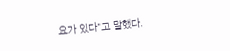요가 있다"고 말했다.